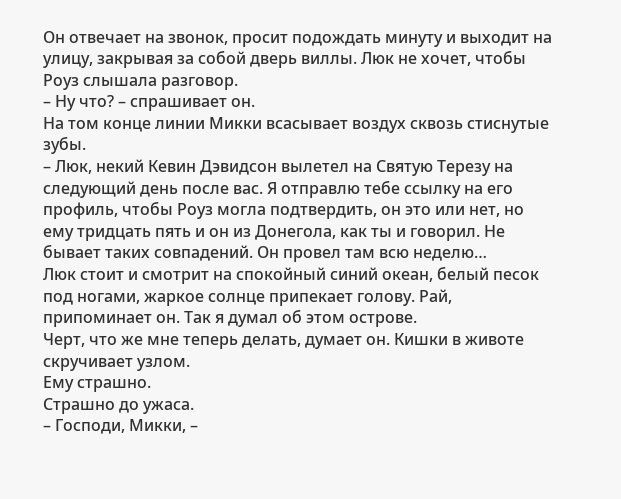Он отвечает на звонок, просит подождать минуту и выходит на улицу, закрывая за собой дверь виллы. Люк не хочет, чтобы Роуз слышала разговор.
– Ну что? – спрашивает он.
На том конце линии Микки всасывает воздух сквозь стиснутые зубы.
– Люк, некий Кевин Дэвидсон вылетел на Святую Терезу на следующий день после вас. Я отправлю тебе ссылку на его профиль, чтобы Роуз могла подтвердить, он это или нет, но ему тридцать пять и он из Донегола, как ты и говорил. Не бывает таких совпадений. Он провел там всю неделю…
Люк стоит и смотрит на спокойный синий океан, белый песок под ногами, жаркое солнце припекает голову. Рай, припоминает он. Так я думал об этом острове.
Черт, что же мне теперь делать, думает он. Кишки в животе скручивает узлом.
Ему страшно.
Страшно до ужаса.
– Господи, Микки, –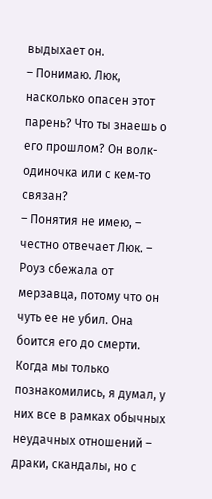выдыхает он.
– Понимаю. Люк, насколько опасен этот парень? Что ты знаешь о его прошлом? Он волк-одиночка или с кем‑то связан?
– Понятия не имею, – честно отвечает Люк. – Роуз сбежала от мерзавца, потому что он чуть ее не убил. Она боится его до смерти. Когда мы только познакомились, я думал, у них все в рамках обычных неудачных отношений – драки, скандалы, но с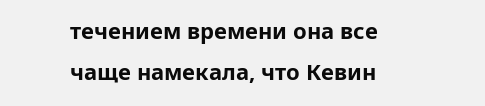течением времени она все чаще намекала, что Кевин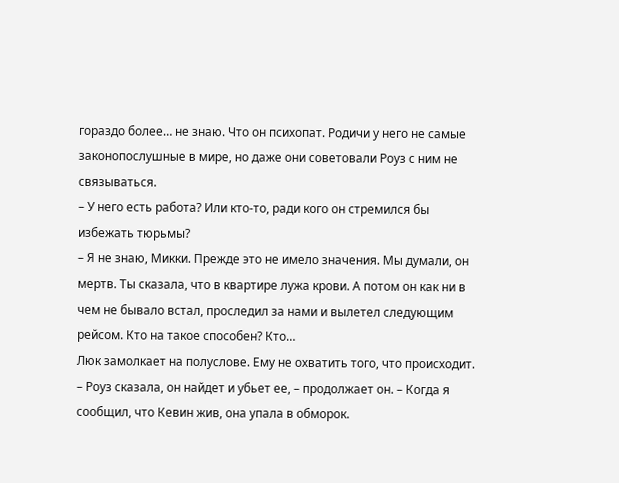гораздо более… не знаю. Что он психопат. Родичи у него не самые законопослушные в мире, но даже они советовали Роуз с ним не связываться.
– У него есть работа? Или кто‑то, ради кого он стремился бы избежать тюрьмы?
– Я не знаю, Микки. Прежде это не имело значения. Мы думали, он мертв. Ты сказала, что в квартире лужа крови. А потом он как ни в чем не бывало встал, проследил за нами и вылетел следующим рейсом. Кто на такое способен? Кто…
Люк замолкает на полуслове. Ему не охватить того, что происходит.
– Роуз сказала, он найдет и убьет ее, – продолжает он. – Когда я сообщил, что Кевин жив, она упала в обморок.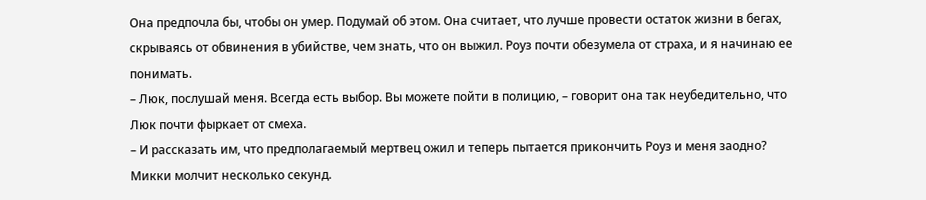Она предпочла бы, чтобы он умер. Подумай об этом. Она считает, что лучше провести остаток жизни в бегах, скрываясь от обвинения в убийстве, чем знать, что он выжил. Роуз почти обезумела от страха, и я начинаю ее понимать.
– Люк, послушай меня. Всегда есть выбор. Вы можете пойти в полицию, – говорит она так неубедительно, что Люк почти фыркает от смеха.
– И рассказать им, что предполагаемый мертвец ожил и теперь пытается прикончить Роуз и меня заодно?
Микки молчит несколько секунд.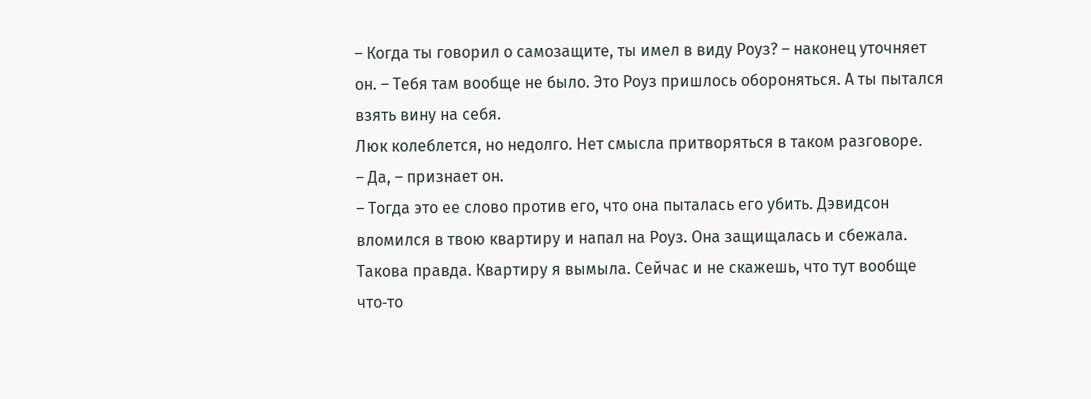– Когда ты говорил о самозащите, ты имел в виду Роуз? – наконец уточняет он. – Тебя там вообще не было. Это Роуз пришлось обороняться. А ты пытался взять вину на себя.
Люк колеблется, но недолго. Нет смысла притворяться в таком разговоре.
– Да, – признает он.
– Тогда это ее слово против его, что она пыталась его убить. Дэвидсон вломился в твою квартиру и напал на Роуз. Она защищалась и сбежала. Такова правда. Квартиру я вымыла. Сейчас и не скажешь, что тут вообще что‑то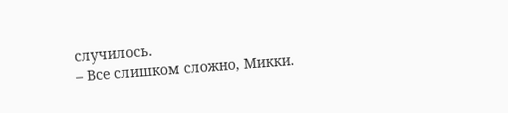случилось.
– Все слишком сложно, Микки.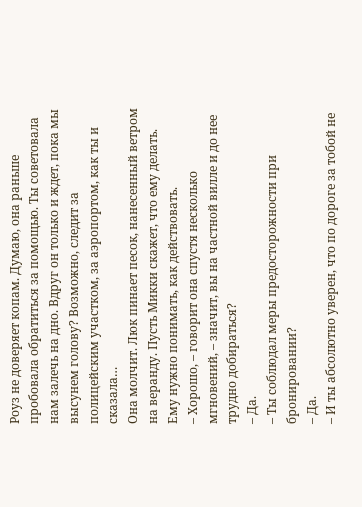Роуз не доверяет копам. Думаю, она раньше пробовала обратиться за помощью. Ты советовала нам залечь на дно. Вдруг он только и ждет, пока мы высунем голову? Возможно, следит за полицейским участком, за аэропортом, как ты и сказала…
Она молчит. Люк пинает песок, нанесенный ветром на веранду. Пусть Микки скажет, что ему делать. Ему нужно понимать, как действовать.
– Хорошо, – говорит она спустя несколько мгновений, – значит, вы на частной вилле и до нее трудно добираться?
– Да.
– Ты соблюдал меры предосторожности при бронировании?
– Да.
– И ты абсолютно уверен, что по дороге за тобой не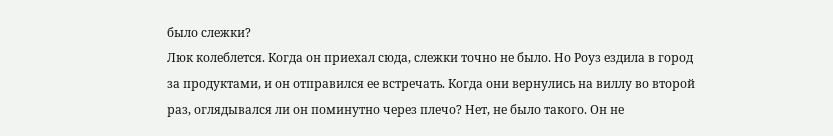было слежки?
Люк колеблется. Когда он приехал сюда, слежки точно не было. Но Роуз ездила в город за продуктами, и он отправился ее встречать. Когда они вернулись на виллу во второй раз, оглядывался ли он поминутно через плечо? Нет, не было такого. Он не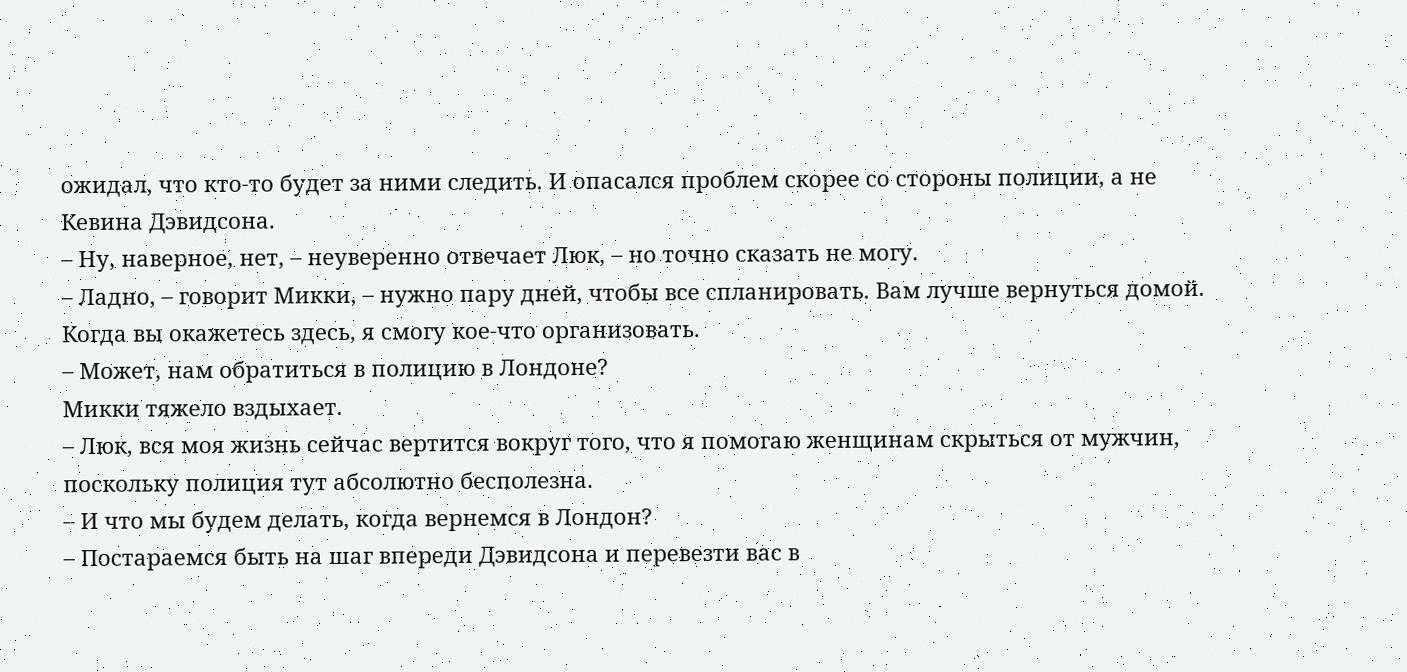ожидал, что кто‑то будет за ними следить. И опасался проблем скорее со стороны полиции, а не Кевина Дэвидсона.
– Ну, наверное, нет, – неуверенно отвечает Люк, – но точно сказать не могу.
– Ладно, – говорит Микки, – нужно пару дней, чтобы все спланировать. Вам лучше вернуться домой. Когда вы окажетесь здесь, я смогу кое-что организовать.
– Может, нам обратиться в полицию в Лондоне?
Микки тяжело вздыхает.
– Люк, вся моя жизнь сейчас вертится вокруг того, что я помогаю женщинам скрыться от мужчин, поскольку полиция тут абсолютно бесполезна.
– И что мы будем делать, когда вернемся в Лондон?
– Постараемся быть на шаг впереди Дэвидсона и перевезти вас в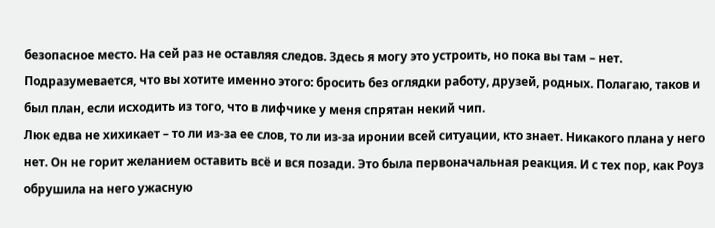безопасное место. На сей раз не оставляя следов. Здесь я могу это устроить, но пока вы там – нет. Подразумевается, что вы хотите именно этого: бросить без оглядки работу, друзей, родных. Полагаю, таков и был план, если исходить из того, что в лифчике у меня спрятан некий чип.
Люк едва не хихикает – то ли из-за ее слов, то ли из-за иронии всей ситуации, кто знает. Никакого плана у него нет. Он не горит желанием оставить всё и вся позади. Это была первоначальная реакция. И с тех пор, как Роуз обрушила на него ужасную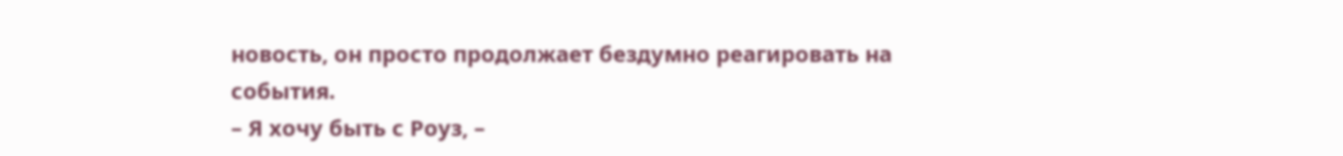новость, он просто продолжает бездумно реагировать на события.
– Я хочу быть с Роуз, –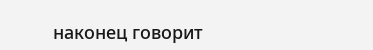наконец говорит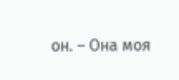он. – Она моя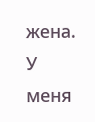жена. У меня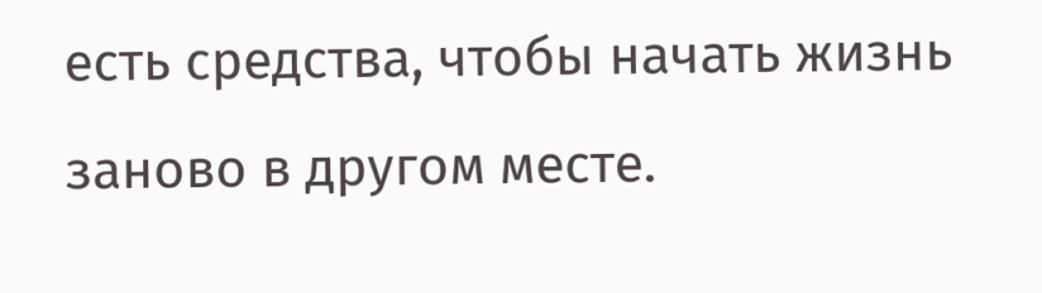есть средства, чтобы начать жизнь заново в другом месте.